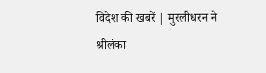विदेश की खबरें | मुरलीधरन ने श्रीलंका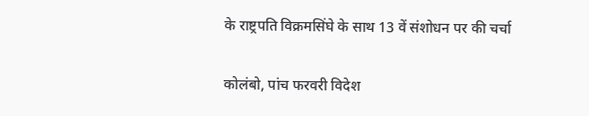के राष्ट्रपति विक्रमसिंघे के साथ 13 वें संशोधन पर की चर्चा

कोलंबो, पांच फरवरी विदेश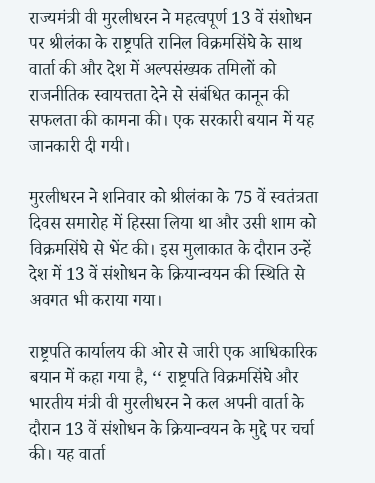राज्यमंत्री वी मुरलीधरन ने महत्वपूर्ण 13 वें संशोधन पर श्रीलंका के राष्ट्रपति रानिल विक्रमसिंघे के साथ वार्ता की और देश में अल्पसंख्यक तमिलों को राजनीतिक स्वायत्तता देने से संबंधित कानून की सफलता की कामना की। एक सरकारी बयान में यह जानकारी दी गयी।

मुरलीधरन ने शनिवार को श्रीलंका के 75 वें स्वतंत्रता दिवस समारोह में हिस्सा लिया था और उसी शाम को विक्रमसिंघे से भेंट की। इस मुलाकात के दौरान उन्हें देश में 13 वें संशोधन के क्रियान्वयन की स्थिति से अवगत भी कराया गया।

राष्ट्रपति कार्यालय की ओर से जारी एक आधिकारिक बयान में कहा गया है, ‘‘ राष्ट्रपति विक्रमसिंघे और भारतीय मंत्री वी मुरलीधरन ने कल अपनी वार्ता के दौरान 13 वें संशोधन के क्रियान्वयन के मुद्दे पर चर्चा की। यह वार्ता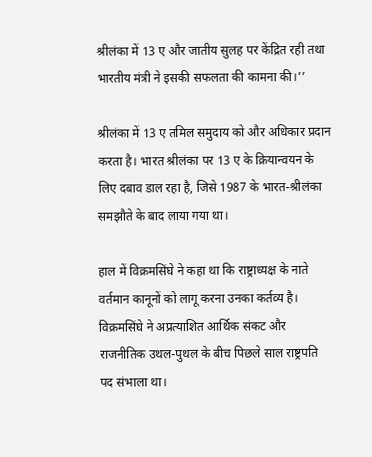श्रीलंका में 13 ए और जातीय सुलह पर केंद्रित रही तथा भारतीय मंत्री ने इसकी सफलता की कामना की।’’

श्रीलंका में 13 ए तमिल समुदाय को और अधिकार प्रदान करता है। भारत श्रीलंका पर 13 ए के क्रियान्वयन के लिए दबाव डाल रहा है, जिसे 1987 के भारत-श्रीलंका समझौते के बाद लाया गया था।

हाल में विक्रमसिंघे ने कहा था कि राष्ट्राध्यक्ष के नाते वर्तमान कानूनों को लागू करना उनका कर्तव्य है। विक्रमसिंघे ने अप्रत्याशित आर्थिक संकट और राजनीतिक उथल-पुथल के बीच पिछले साल राष्ट्रपति पद संभाला था।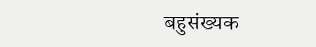बहुसंख्यक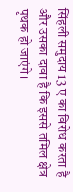सिंहली समुदाय 13 ए का विरोध करता है और उसका दावा है कि इससे तमिल क्षेत्र पृथक हो जाएंगे।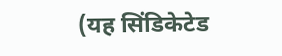(यह सिंडिकेटेड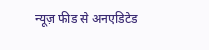न्यूज़ फीड से अनएडिटेड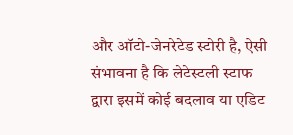और ऑटो-जेनरेटेड स्टोरी है, ऐसी संभावना है कि लेटेस्टली स्टाफ द्वारा इसमें कोई बदलाव या एडिट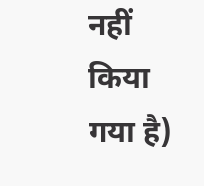नहीं किया गया है)